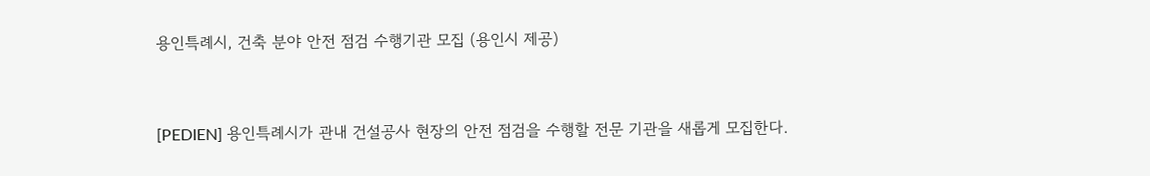용인특례시, 건축 분야 안전 점검 수행기관 모집 (용인시 제공)



[PEDIEN] 용인특례시가 관내 건설공사 현장의 안전 점검을 수행할 전문 기관을 새롭게 모집한다.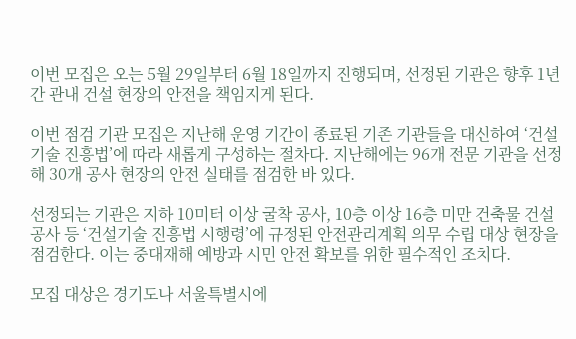이번 모집은 오는 5월 29일부터 6월 18일까지 진행되며, 선정된 기관은 향후 1년간 관내 건설 현장의 안전을 책임지게 된다.

이번 점검 기관 모집은 지난해 운영 기간이 종료된 기존 기관들을 대신하여 ‘건설기술 진흥법’에 따라 새롭게 구성하는 절차다. 지난해에는 96개 전문 기관을 선정해 30개 공사 현장의 안전 실태를 점검한 바 있다.

선정되는 기관은 지하 10미터 이상 굴착 공사, 10층 이상 16층 미만 건축물 건설 공사 등 ‘건설기술 진흥법 시행령’에 규정된 안전관리계획 의무 수립 대상 현장을 점검한다. 이는 중대재해 예방과 시민 안전 확보를 위한 필수적인 조치다.

모집 대상은 경기도나 서울특별시에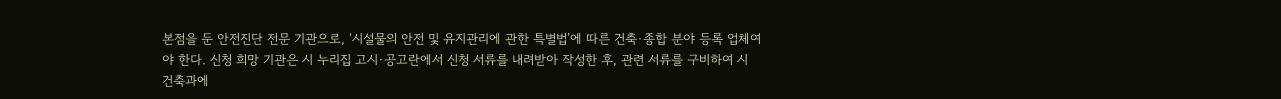본점을 둔 안전진단 전문 기관으로, ‘시설물의 안전 및 유지관리에 관한 특별법’에 따른 건축·종합 분야 등록 업체여야 한다. 신청 희망 기관은 시 누리집 고시·공고란에서 신청 서류를 내려받아 작성한 후, 관련 서류를 구비하여 시 건축과에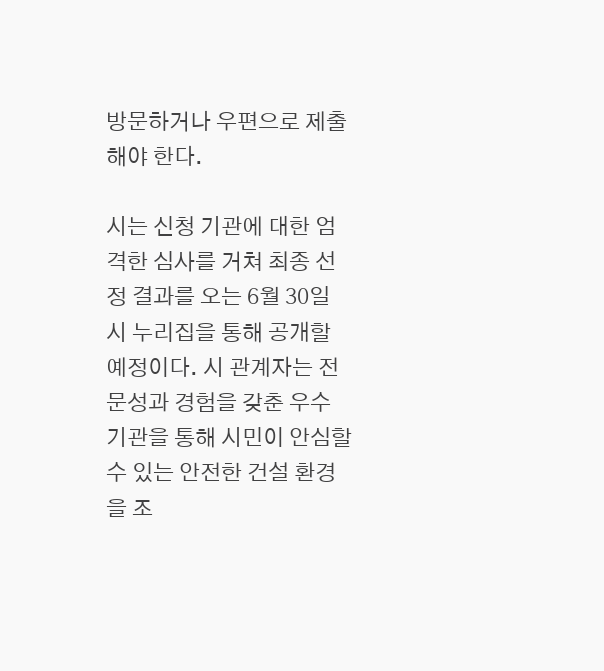방문하거나 우편으로 제출해야 한다.

시는 신청 기관에 대한 엄격한 심사를 거쳐 최종 선정 결과를 오는 6월 30일 시 누리집을 통해 공개할 예정이다. 시 관계자는 전문성과 경험을 갖춘 우수 기관을 통해 시민이 안심할 수 있는 안전한 건설 환경을 조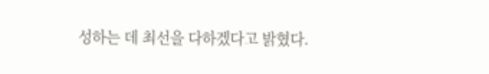성하는 데 최선을 다하겠다고 밝혔다.